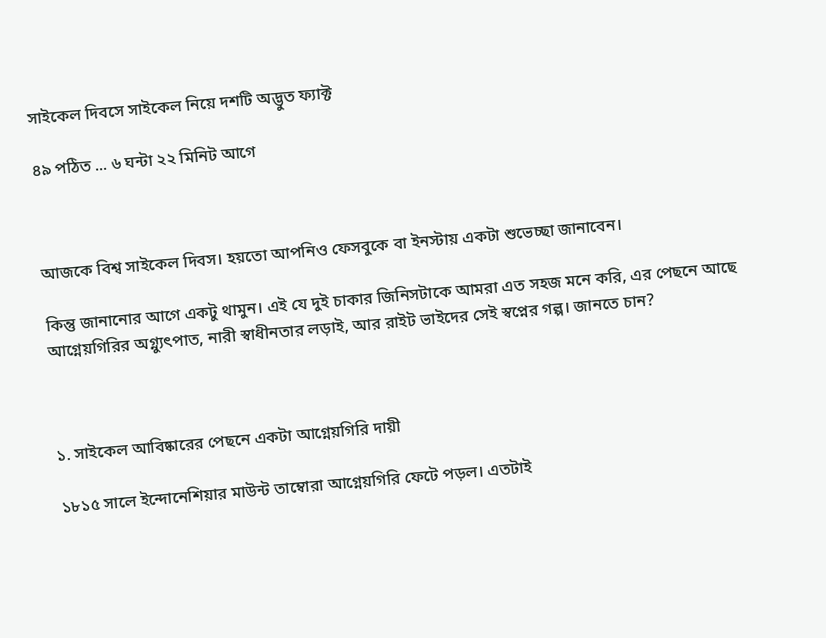সাইকেল দিবসে সাইকেল নিয়ে দশটি অদ্ভুত ফ্যাক্ট

৪৯ পঠিত ... ৬ ঘন্টা ২২ মিনিট আগে



আজকে বিশ্ব সাইকেল দিবস। হয়তো আপনিও ফেসবুকে বা ইনস্টায় একটা শুভেচ্ছা জানাবেন।

কিন্তু জানানোর আগে একটু থামুন। এই যে দুই চাকার জিনিসটাকে আমরা এত সহজ মনে করি, এর পেছনে আছে আগ্নেয়গিরির অগ্ন্যুৎপাত, নারী স্বাধীনতার লড়াই, আর রাইট ভাইদের সেই স্বপ্নের গল্প। জানতে চান?



১. সাইকেল আবিষ্কারের পেছনে একটা আগ্নেয়গিরি দায়ী

১৮১৫ সালে ইন্দোনেশিয়ার মাউন্ট তাম্বোরা আগ্নেয়গিরি ফেটে পড়ল। এতটাই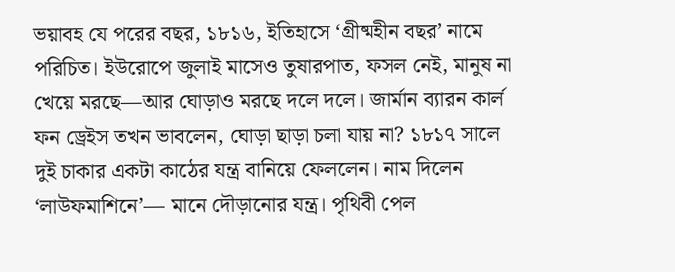ভয়াবহ যে পরের বছর, ১৮১৬, ইতিহাসে ‘গ্রীষ্মহীন বছর’ নামে পরিচিত। ইউরোপে জুলাই মাসেও তুষারপাত, ফসল নেই, মানুষ না খেয়ে মরছে—আর ঘোড়াও মরছে দলে দলে। জার্মান ব্যারন কার্ল ফন ড্রেইস তখন ভাবলেন, ঘোড়া ছাড়া চলা যায় না? ১৮১৭ সালে দুই চাকার একটা কাঠের যন্ত্র বানিয়ে ফেললেন। নাম দিলেন ‘লাউফমাশিনে’— মানে দৌড়ানোর যন্ত্র। পৃথিবী পেল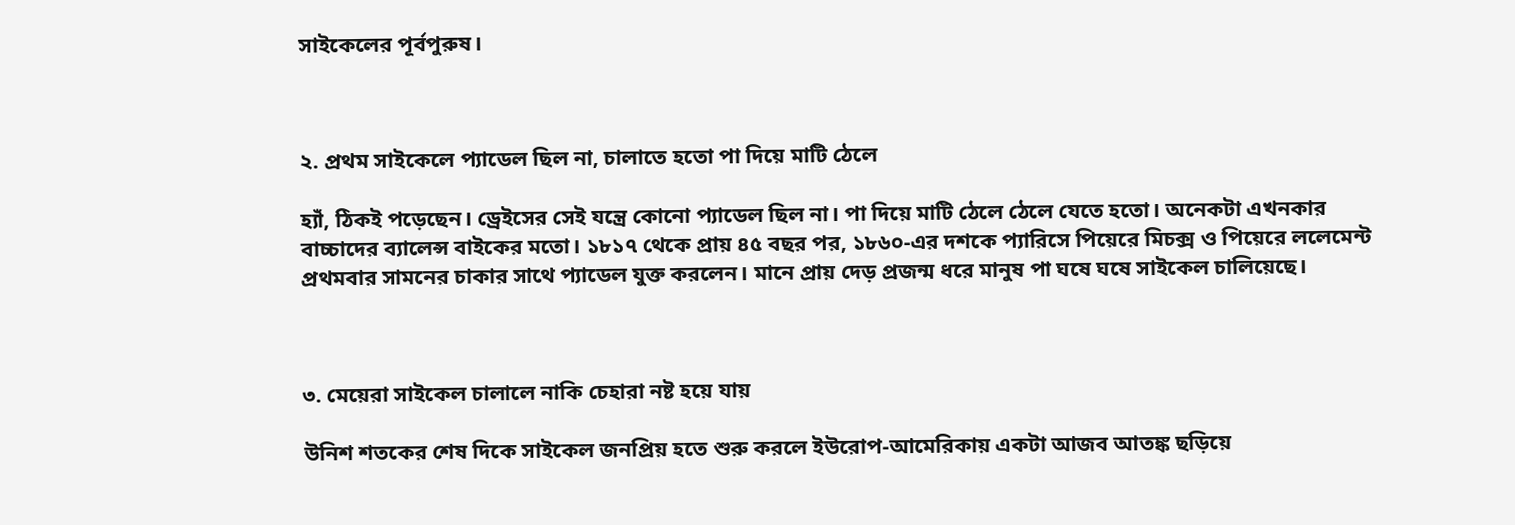সাইকেলের পূর্বপুরুষ।



২. প্রথম সাইকেলে প্যাডেল ছিল না, চালাতে হতো পা দিয়ে মাটি ঠেলে

হ্যাঁ, ঠিকই পড়েছেন। ড্রেইসের সেই যন্ত্রে কোনো প্যাডেল ছিল না। পা দিয়ে মাটি ঠেলে ঠেলে যেতে হতো। অনেকটা এখনকার বাচ্চাদের ব্যালেন্স বাইকের মতো। ১৮১৭ থেকে প্রায় ৪৫ বছর পর, ১৮৬০-এর দশকে প্যারিসে পিয়েরে মিচক্স ও পিয়েরে ললেমেন্ট  প্রথমবার সামনের চাকার সাথে প্যাডেল যুক্ত করলেন। মানে প্রায় দেড় প্রজন্ম ধরে মানুষ পা ঘষে ঘষে সাইকেল চালিয়েছে।



৩. মেয়েরা সাইকেল চালালে নাকি চেহারা নষ্ট হয়ে যায়

উনিশ শতকের শেষ দিকে সাইকেল জনপ্রিয় হতে শুরু করলে ইউরোপ-আমেরিকায় একটা আজব আতঙ্ক ছড়িয়ে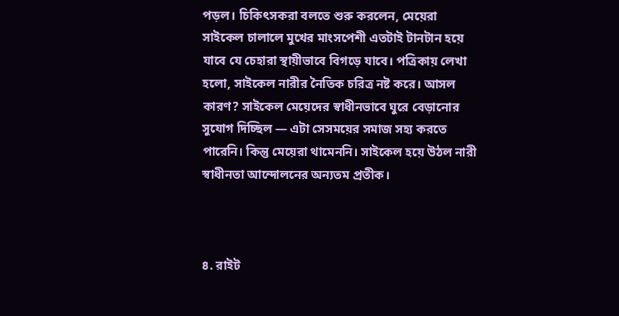পড়ল। চিকিৎসকরা বলতে শুরু করলেন, মেয়েরা সাইকেল চালালে মুখের মাংসপেশী এতটাই টানটান হয়ে যাবে যে চেহারা স্থায়ীভাবে বিগড়ে যাবে। পত্রিকায় লেখা হলো, সাইকেল নারীর নৈতিক চরিত্র নষ্ট করে। আসল কারণ? সাইকেল মেয়েদের স্বাধীনভাবে ঘুরে বেড়ানোর সুযোগ দিচ্ছিল — এটা সেসময়ের সমাজ সহ্য করতে পারেনি। কিন্তু মেয়েরা থামেননি। সাইকেল হয়ে উঠল নারী স্বাধীনতা আন্দোলনের অন্যতম প্রতীক।



৪. রাইট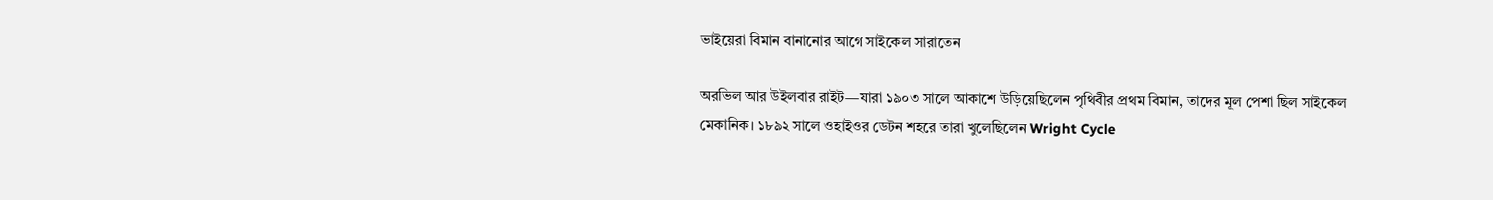ভাইয়েরা বিমান বানানোর আগে সাইকেল সারাতেন

অরভিল আর উইলবার রাইট—যারা ১৯০৩ সালে আকাশে উড়িয়েছিলেন পৃথিবীর প্রথম বিমান, তাদের মূল পেশা ছিল সাইকেল মেকানিক। ১৮৯২ সালে ওহাইওর ডেটন শহরে তারা খুলেছিলেন Wright Cycle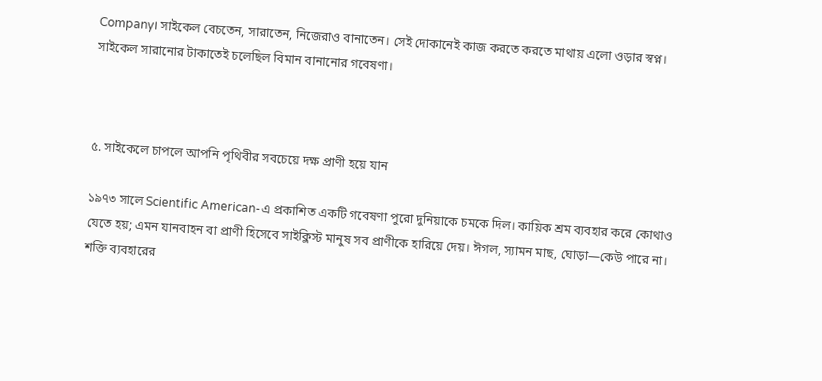Company। সাইকেল বেচতেন, সারাতেন, নিজেরাও বানাতেন। সেই দোকানেই কাজ করতে করতে মাথায় এলো ওড়ার স্বপ্ন। সাইকেল সারানোর টাকাতেই চলেছিল বিমান বানানোর গবেষণা।



৫. সাইকেলে চাপলে আপনি পৃথিবীর সবচেয়ে দক্ষ প্রাণী হয়ে যান

১৯৭৩ সালে Scientific American-এ প্রকাশিত একটি গবেষণা পুরো দুনিয়াকে চমকে দিল। কায়িক শ্রম ব্যবহার করে কোথাও যেতে হয়; এমন যানবাহন বা প্রাণী হিসেবে সাইক্লিস্ট মানুষ সব প্রাণীকে হারিয়ে দেয়। ঈগল, স্যামন মাছ, ঘোড়া—কেউ পারে না। শক্তি ব্যবহারের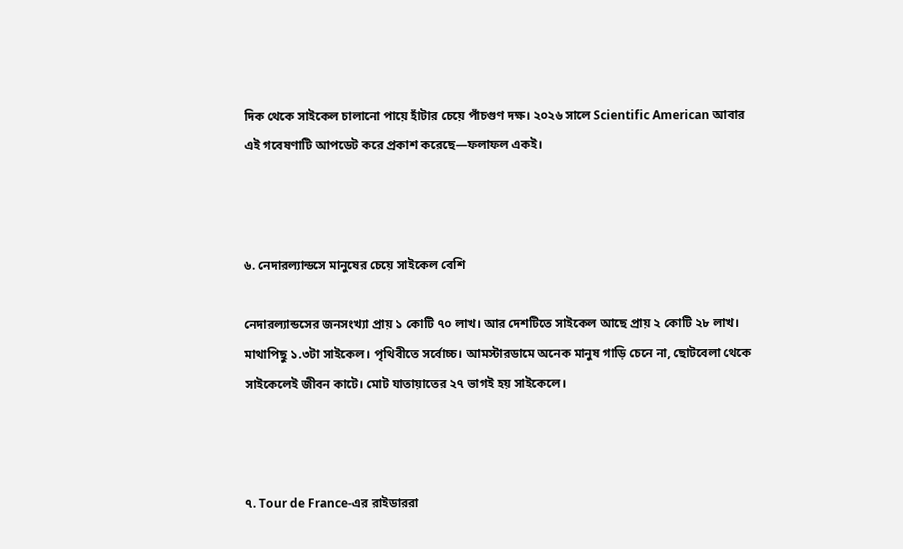দিক থেকে সাইকেল চালানো পায়ে হাঁটার চেয়ে পাঁচগুণ দক্ষ। ২০২৬ সালে Scientific American আবার এই গবেষণাটি আপডেট করে প্রকাশ করেছে—ফলাফল একই।



৬. নেদারল্যান্ডসে মানুষের চেয়ে সাইকেল বেশি

নেদারল্যান্ডসের জনসংখ্যা প্রায় ১ কোটি ৭০ লাখ। আর দেশটিতে সাইকেল আছে প্রায় ২ কোটি ২৮ লাখ। মাথাপিছু ১.৩টা সাইকেল। পৃথিবীতে সর্বোচ্চ। আমস্টারডামে অনেক মানুষ গাড়ি চেনে না, ছোটবেলা থেকে সাইকেলেই জীবন কাটে। মোট যাতায়াতের ২৭ ভাগই হয় সাইকেলে।



৭. Tour de France-এর রাইডাররা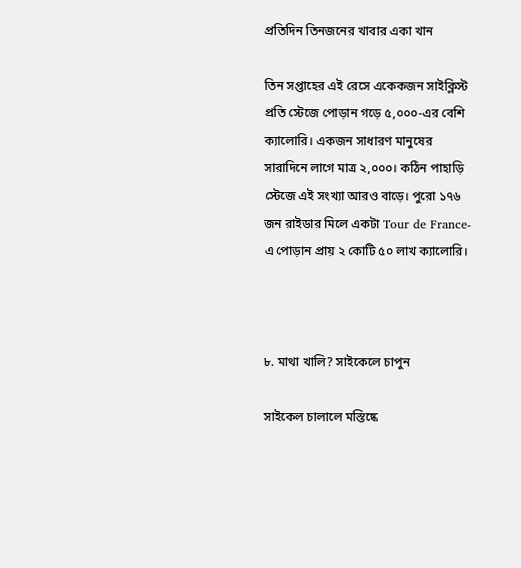প্রতিদিন তিনজনের খাবার একা খান

তিন সপ্তাহের এই রেসে একেকজন সাইক্লিস্ট প্রতি স্টেজে পোড়ান গড়ে ৫,০০০-এর বেশি ক্যালোরি। একজন সাধারণ মানুষের সারাদিনে লাগে মাত্র ২,০০০। কঠিন পাহাড়ি স্টেজে এই সংখ্যা আরও বাড়ে। পুরো ১৭৬ জন রাইডার মিলে একটা Tour de France-এ পোড়ান প্রায় ২ কোটি ৫০ লাখ ক্যালোরি।



৮. মাথা খালি? সাইকেলে চাপুন

সাইকেল চালালে মস্তিষ্কে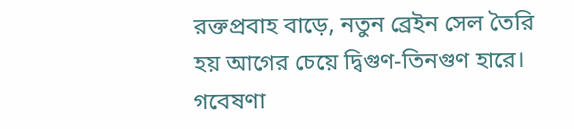রক্তপ্রবাহ বাড়ে, নতুন ব্রেইন সেল তৈরি হয় আগের চেয়ে দ্বিগুণ-তিনগুণ হারে। গবেষণা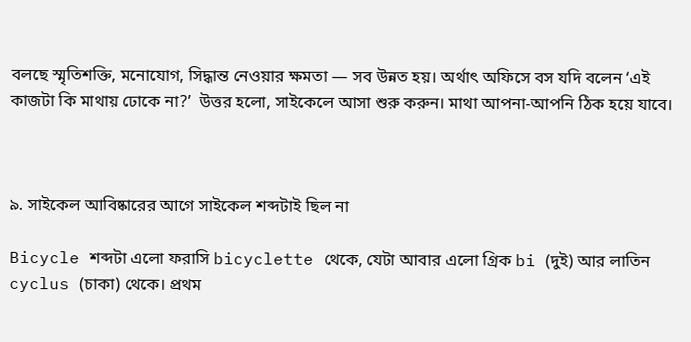বলছে স্মৃতিশক্তি, মনোযোগ, সিদ্ধান্ত নেওয়ার ক্ষমতা — সব উন্নত হয়। অর্থাৎ অফিসে বস যদি বলেন ‘এই কাজটা কি মাথায় ঢোকে না?’  উত্তর হলো, সাইকেলে আসা শুরু করুন। মাথা আপনা-আপনি ঠিক হয়ে যাবে।



৯. সাইকেল আবিষ্কারের আগে সাইকেল শব্দটাই ছিল না

Bicycle শব্দটা এলো ফরাসি bicyclette থেকে, যেটা আবার এলো গ্রিক bi (দুই) আর লাতিন cyclus (চাকা) থেকে। প্রথম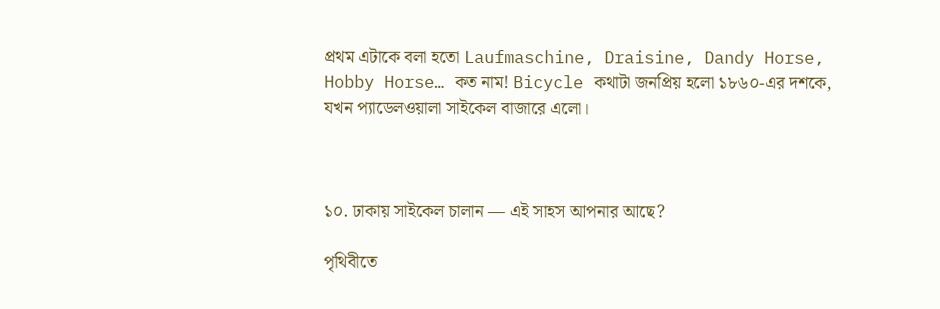প্রথম এটাকে বলা হতো Laufmaschine, Draisine, Dandy Horse, Hobby Horse… কত নাম! Bicycle কথাটা জনপ্রিয় হলো ১৮৬০-এর দশকে, যখন প্যাডেলওয়ালা সাইকেল বাজারে এলো।



১০. ঢাকায় সাইকেল চালান — এই সাহস আপনার আছে?

পৃথিবীতে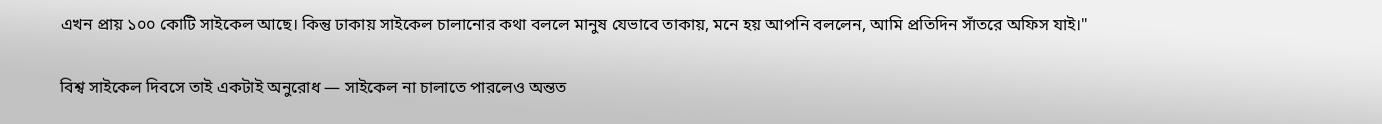এখন প্রায় ১০০ কোটি সাইকেল আছে। কিন্তু ঢাকায় সাইকেল চালানোর কথা বললে মানুষ যেভাবে তাকায়, মনে হয় আপনি বললেন, আমি প্রতিদিন সাঁতরে অফিস যাই।"

বিশ্ব সাইকেল দিবসে তাই একটাই অনুরোধ — সাইকেল না চালাতে পারলেও অন্তত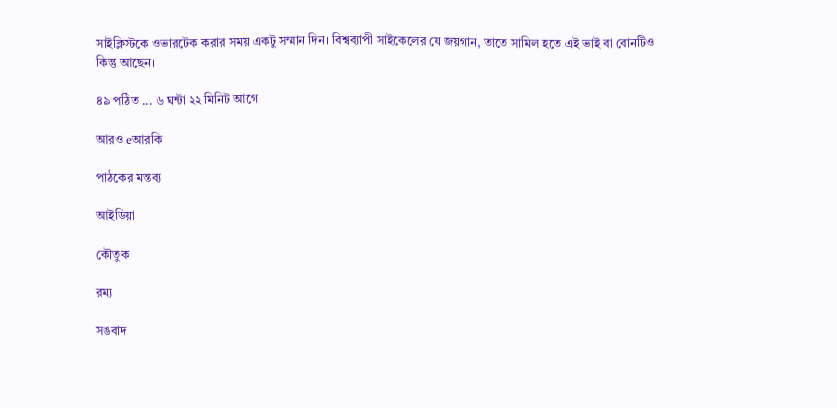সাইক্লিস্টকে ওভারটেক করার সময় একটু সম্মান দিন। বিশ্বব্যাপী সাইকেলের যে জয়গান, তাতে সামিল হতে এই ভাই বা বোনটিও কিন্তু আছেন।

৪৯ পঠিত ... ৬ ঘন্টা ২২ মিনিট আগে

আরও eআরকি

পাঠকের মন্তব্য

আইডিয়া

কৌতুক

রম্য

সঙবাদ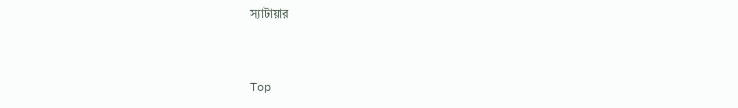স্যাটায়ার


Top